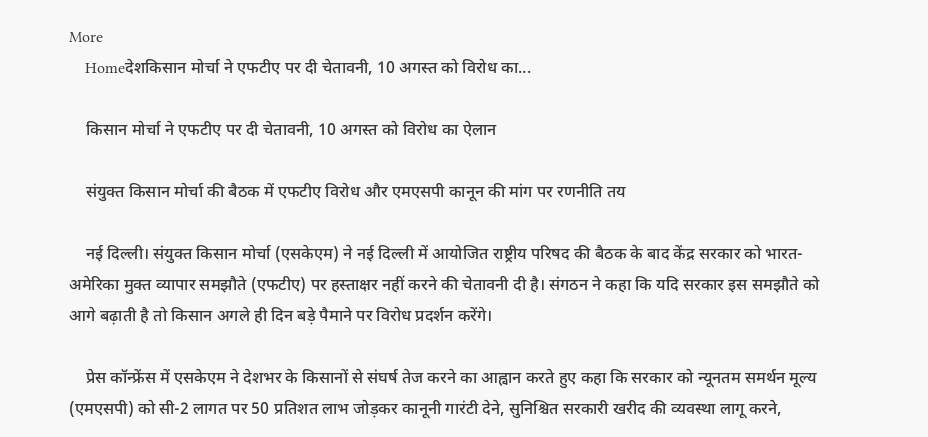More
    Homeदेशकिसान मोर्चा ने एफटीए पर दी चेतावनी, 10 अगस्त को विरोध का...

    किसान मोर्चा ने एफटीए पर दी चेतावनी, 10 अगस्त को विरोध का ऐलान

    संयुक्त किसान मोर्चा की बैठक में एफटीए विरोध और एमएसपी कानून की मांग पर रणनीति तय

    नई दिल्ली। संयुक्त किसान मोर्चा (एसकेएम) ने नई दिल्ली में आयोजित राष्ट्रीय परिषद की बैठक के बाद केंद्र सरकार को भारत-अमेरिका मुक्त व्यापार समझौते (एफटीए) पर हस्ताक्षर नहीं करने की चेतावनी दी है। संगठन ने कहा कि यदि सरकार इस समझौते को आगे बढ़ाती है तो किसान अगले ही दिन बड़े पैमाने पर विरोध प्रदर्शन करेंगे।

    प्रेस कॉन्फ्रेंस में एसकेएम ने देशभर के किसानों से संघर्ष तेज करने का आह्वान करते हुए कहा कि सरकार को न्यूनतम समर्थन मूल्य (एमएसपी) को सी-2 लागत पर 50 प्रतिशत लाभ जोड़कर कानूनी गारंटी देने, सुनिश्चित सरकारी खरीद की व्यवस्था लागू करने,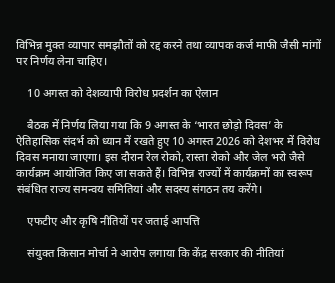विभिन्न मुक्त व्यापार समझौतों को रद्द करने तथा व्यापक कर्ज माफी जैसी मांगों पर निर्णय लेना चाहिए।

    10 अगस्त को देशव्यापी विरोध प्रदर्शन का ऐलान

    बैठक में निर्णय लिया गया कि 9 अगस्त के ‘भारत छोड़ो दिवस’ के ऐतिहासिक संदर्भ को ध्यान में रखते हुए 10 अगस्त 2026 को देशभर में विरोध दिवस मनाया जाएगा। इस दौरान रेल रोको, रास्ता रोको और जेल भरो जैसे कार्यक्रम आयोजित किए जा सकते हैं। विभिन्न राज्यों में कार्यक्रमों का स्वरूप संबंधित राज्य समन्वय समितियां और सदस्य संगठन तय करेंगे।

    एफटीए और कृषि नीतियों पर जताई आपत्ति

    संयुक्त किसान मोर्चा ने आरोप लगाया कि केंद्र सरकार की नीतियां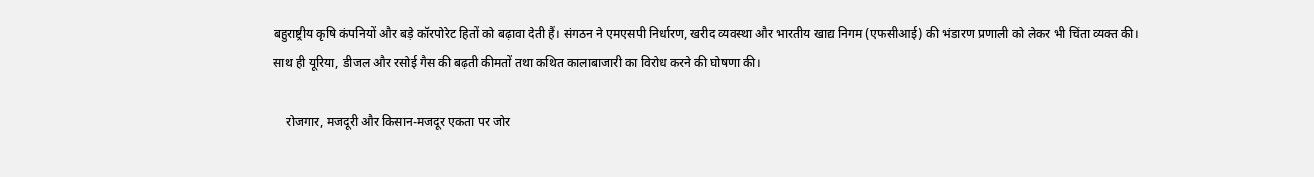बहुराष्ट्रीय कृषि कंपनियों और बड़े कॉरपोरेट हितों को बढ़ावा देती हैं। संगठन ने एमएसपी निर्धारण, खरीद व्यवस्था और भारतीय खाद्य निगम (एफसीआई) की भंडारण प्रणाली को लेकर भी चिंता व्यक्त की। साथ ही यूरिया, डीजल और रसोई गैस की बढ़ती कीमतों तथा कथित कालाबाजारी का विरोध करने की घोषणा की।

    रोजगार, मजदूरी और किसान-मजदूर एकता पर जोर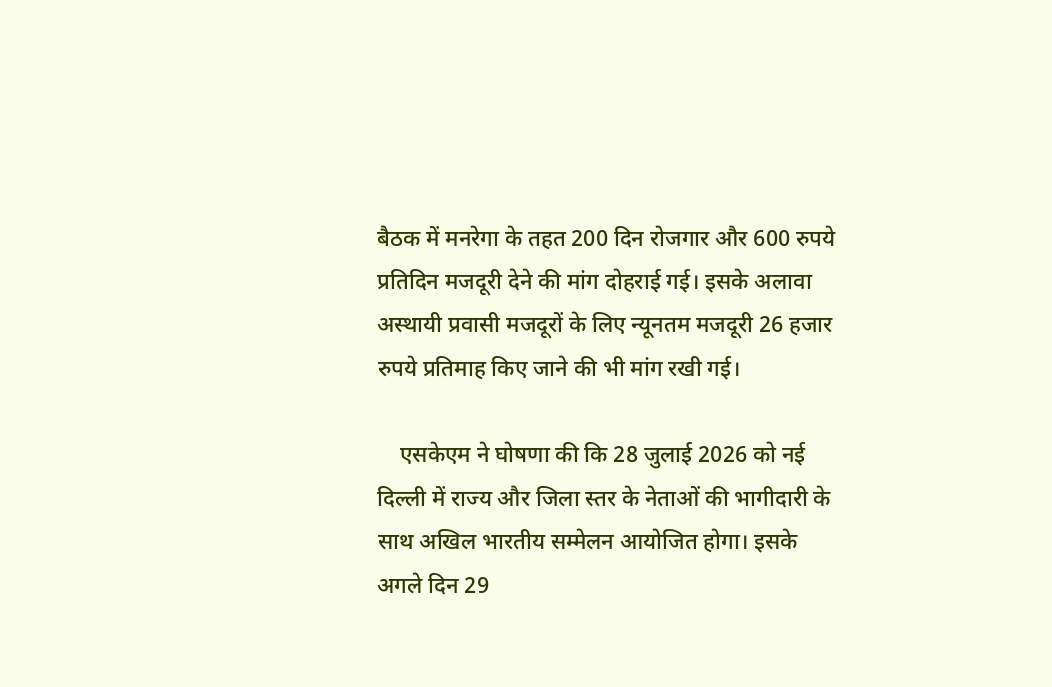बैठक में मनरेगा के तहत 200 दिन रोजगार और 600 रुपये प्रतिदिन मजदूरी देने की मांग दोहराई गई। इसके अलावा अस्थायी प्रवासी मजदूरों के लिए न्यूनतम मजदूरी 26 हजार रुपये प्रतिमाह किए जाने की भी मांग रखी गई।

    एसकेएम ने घोषणा की कि 28 जुलाई 2026 को नई दिल्ली में राज्य और जिला स्तर के नेताओं की भागीदारी के साथ अखिल भारतीय सम्मेलन आयोजित होगा। इसके अगले दिन 29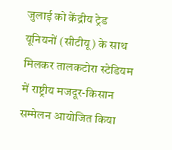जुलाई को केंद्रीय ट्रेड यूनियनों (सीटीयू) के साथ मिलकर तालकटोरा स्टेडियम में राष्ट्रीय मजदूर-किसान सम्मेलन आयोजित किया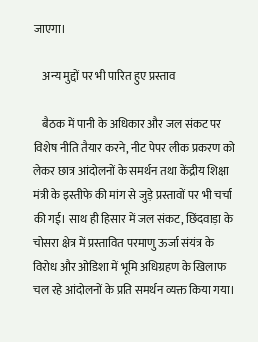जाएगा।

    अन्य मुद्दों पर भी पारित हुए प्रस्ताव

    बैठक में पानी के अधिकार और जल संकट पर विशेष नीति तैयार करने, नीट पेपर लीक प्रकरण को लेकर छात्र आंदोलनों के समर्थन तथा केंद्रीय शिक्षा मंत्री के इस्तीफे की मांग से जुड़े प्रस्तावों पर भी चर्चा की गई। साथ ही हिसार में जल संकट, छिंदवाड़ा के चोसरा क्षेत्र में प्रस्तावित परमाणु ऊर्जा संयंत्र के विरोध और ओडिशा में भूमि अधिग्रहण के खिलाफ चल रहे आंदोलनों के प्रति समर्थन व्यक्त किया गया।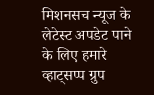मिशनसच न्यूज के लेटेस्ट अपडेट पाने के लिए हमारे व्हाट्सप्प ग्रुप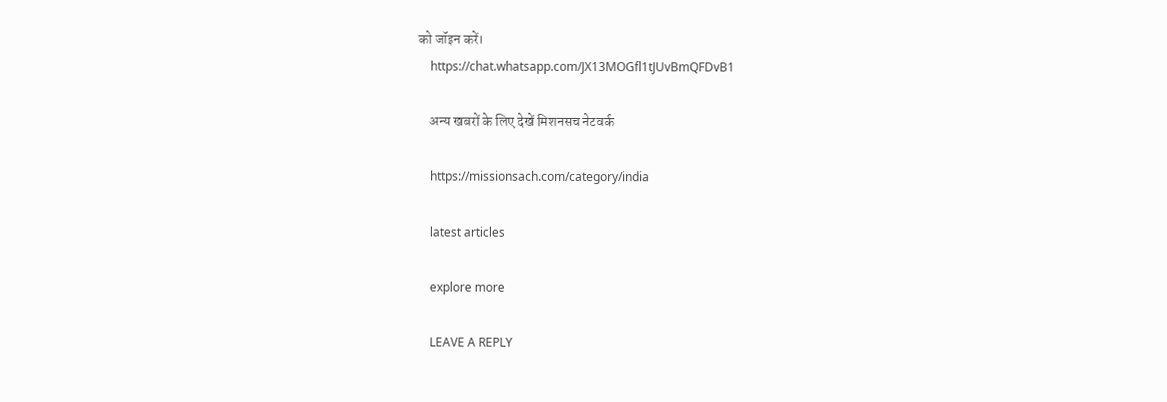को जॉइन करें।
    https://chat.whatsapp.com/JX13MOGfl1tJUvBmQFDvB1

    अन्य खबरों के लिए देखें मिशनसच नेटवर्क

    https://missionsach.com/category/india

    latest articles

    explore more

    LEAVE A REPLY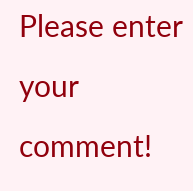Please enter your comment!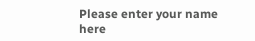Please enter your name here